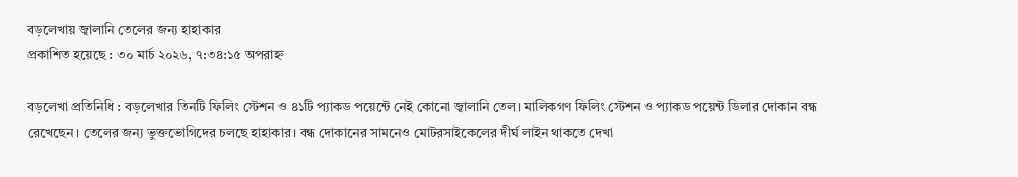বড়লেখায় জ্বালানি তেলের জন্য হাহাকার
প্রকাশিত হয়েছে : ৩০ মার্চ ২০২৬, ৭:৩৪:১৫ অপরাহ্ন

বড়লেখা প্রতিনিধি : বড়লেখার তিনটি ফিলিং স্টেশন ও ৪১টি প্যাকড পয়েন্টে নেই কোনো জ্বালানি তেল। মালিকগণ ফিলিং স্টেশন ও প্যাকড পয়েন্ট ডিলার দোকান বন্ধ রেখেছেন। তেলের জন্য ভুক্তভোগিদের চলছে হাহাকার। বন্ধ দোকানের সামনেও মোটরসাইকেলের দীর্ঘ লাইন থাকতে দেখা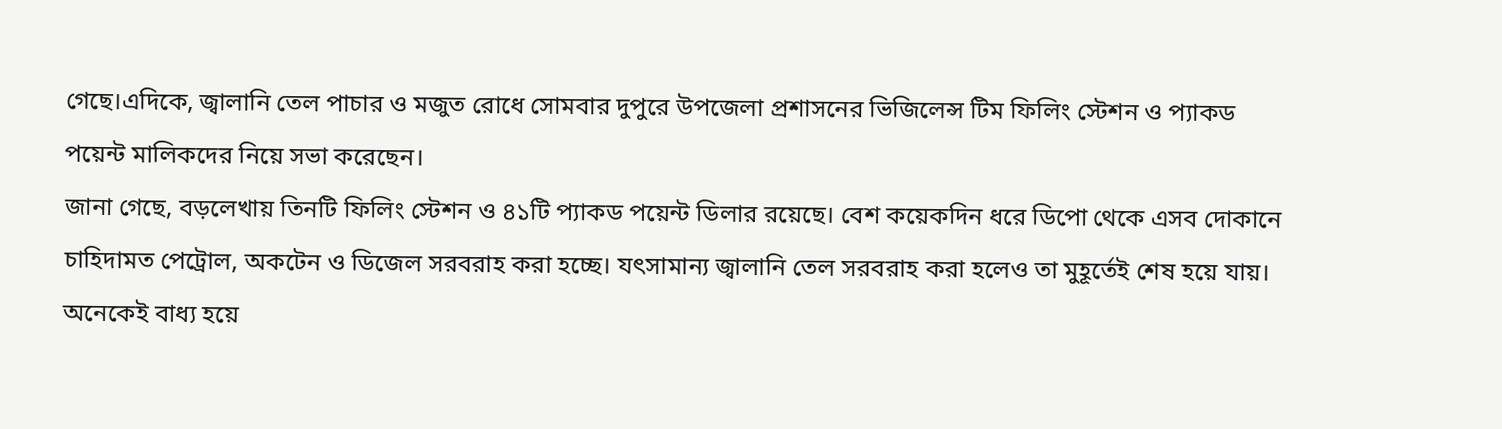গেছে।এদিকে, জ্বালানি তেল পাচার ও মজুত রোধে সোমবার দুপুরে উপজেলা প্রশাসনের ভিজিলেন্স টিম ফিলিং স্টেশন ও প্যাকড পয়েন্ট মালিকদের নিয়ে সভা করেছেন।
জানা গেছে, বড়লেখায় তিনটি ফিলিং স্টেশন ও ৪১টি প্যাকড পয়েন্ট ডিলার রয়েছে। বেশ কয়েকদিন ধরে ডিপো থেকে এসব দোকানে চাহিদামত পেট্রোল, অকটেন ও ডিজেল সরবরাহ করা হচ্ছে। যৎসামান্য জ্বালানি তেল সরবরাহ করা হলেও তা মুহূর্তেই শেষ হয়ে যায়। অনেকেই বাধ্য হয়ে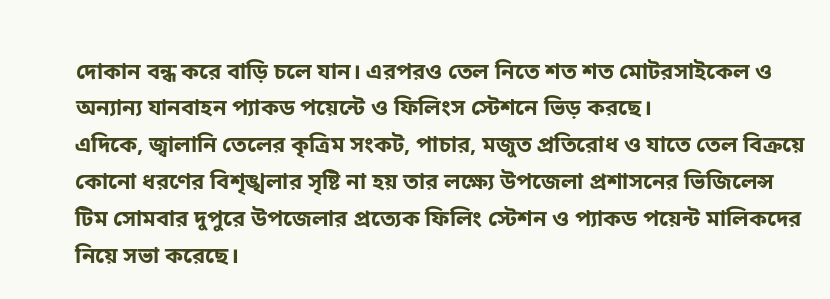দোকান বন্ধ করে বাড়ি চলে যান। এরপরও তেল নিতে শত শত মোটরসাইকেল ও অন্যান্য যানবাহন প্যাকড পয়েন্টে ও ফিলিংস স্টেশনে ভিড় করছে।
এদিকে, জ্বালানি তেলের কৃত্রিম সংকট, পাচার, মজুত প্রতিরোধ ও যাতে তেল বিক্রয়ে কোনো ধরণের বিশৃঙ্খলার সৃষ্টি না হয় তার লক্ষ্যে উপজেলা প্রশাসনের ভিজিলেন্স টিম সোমবার দুপুরে উপজেলার প্রত্যেক ফিলিং স্টেশন ও প্যাকড পয়েন্ট মালিকদের নিয়ে সভা করেছে।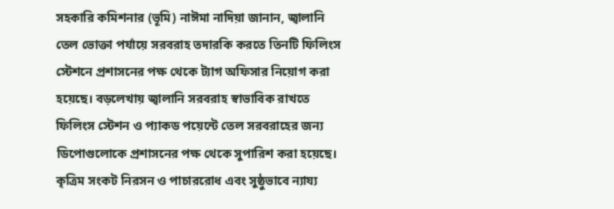সহকারি কমিশনার (ভূমি) নাঈমা নাদিয়া জানান, জ্বালানি তেল ভোক্তা পর্যায়ে সরবরাহ তদারকি করতে তিনটি ফিলিংস স্টেশনে প্রশাসনের পক্ষ থেকে ট্যাগ অফিসার নিয়োগ করা হয়েছে। বড়লেখায় জ্বালানি সরবরাহ স্বাভাবিক রাখতে ফিলিংস স্টেশন ও প্যাকড পয়েন্টে তেল সরবরাহের জন্য ডিপোগুলোকে প্রশাসনের পক্ষ থেকে সুপারিশ করা হয়েছে। কৃত্রিম সংকট নিরসন ও পাচাররোধ এবং সুষ্ঠুভাবে ন্যায্য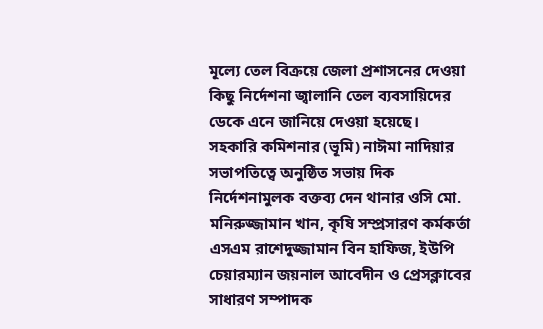মূল্যে তেল বিক্রয়ে জেলা প্রশাসনের দেওয়া কিছু নির্দেশনা জ্বালানি তেল ব্যবসায়িদের ডেকে এনে জানিয়ে দেওয়া হয়েছে।
সহকারি কমিশনার (ভূমি) নাঈমা নাদিয়ার সভাপতিত্বে অনুষ্ঠিত সভায় দিক নির্দেশনামুলক বক্তব্য দেন থানার ওসি মো. মনিরুজ্জামান খান, কৃষি সম্প্রসারণ কর্মকর্তা এসএম রাশেদুজ্জামান বিন হাফিজ, ইউপি চেয়ারম্যান জয়নাল আবেদীন ও প্রেসক্লাবের সাধারণ সম্পাদক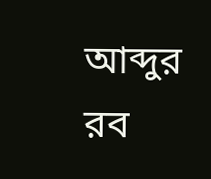আব্দুর রব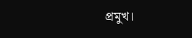প্রমুখ।